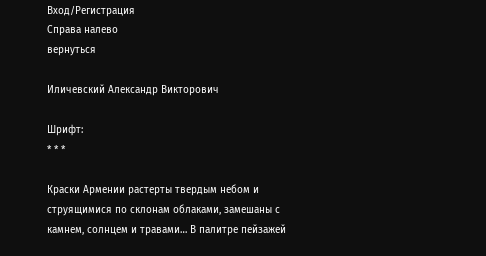Вход/Регистрация
Справа налево
вернуться

Иличевский Александр Викторович

Шрифт:
* * *

Краски Армении растерты твердым небом и струящимися по склонам облаками, замешаны с камнем, солнцем и травами… В палитре пейзажей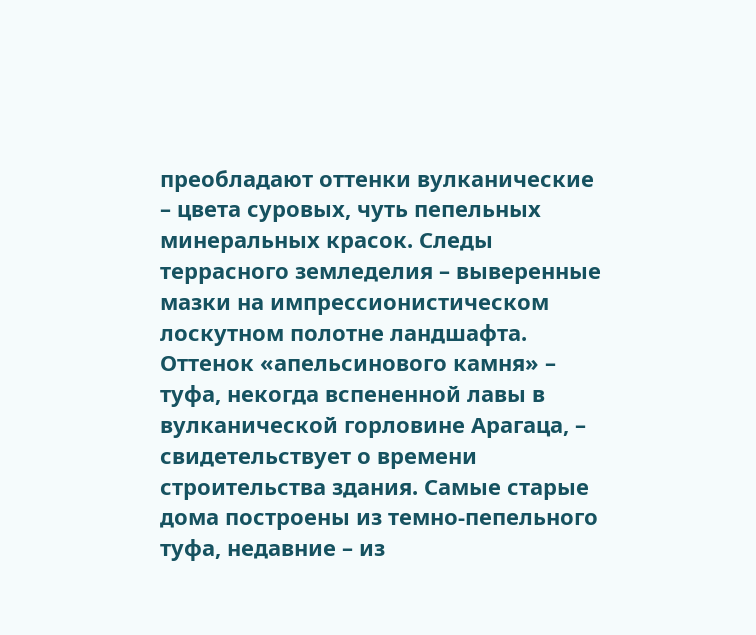преобладают оттенки вулканические – цвета суровых, чуть пепельных минеральных красок. Следы террасного земледелия – выверенные мазки на импрессионистическом лоскутном полотне ландшафта. Оттенок «апельсинового камня» – туфа, некогда вспененной лавы в вулканической горловине Арагаца, – свидетельствует о времени строительства здания. Самые старые дома построены из темно-пепельного туфа, недавние – из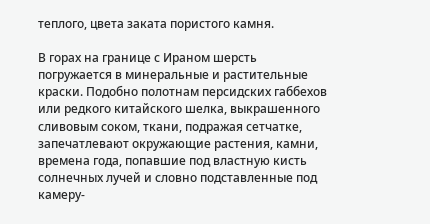теплого, цвета заката пористого камня.

В горах на границе с Ираном шерсть погружается в минеральные и растительные краски. Подобно полотнам персидских габбехов или редкого китайского шелка, выкрашенного сливовым соком, ткани, подражая сетчатке, запечатлевают окружающие растения, камни, времена года, попавшие под властную кисть солнечных лучей и словно подставленные под камеру-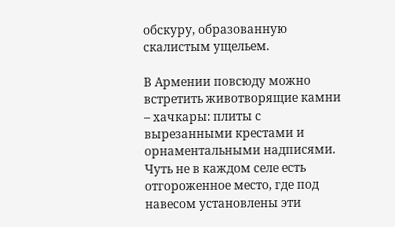обскуру, образованную скалистым ущельем.

В Армении повсюду можно встретить животворящие камни – хачкары: плиты с вырезанными крестами и орнаментальными надписями. Чуть не в каждом селе есть отгороженное место, где под навесом установлены эти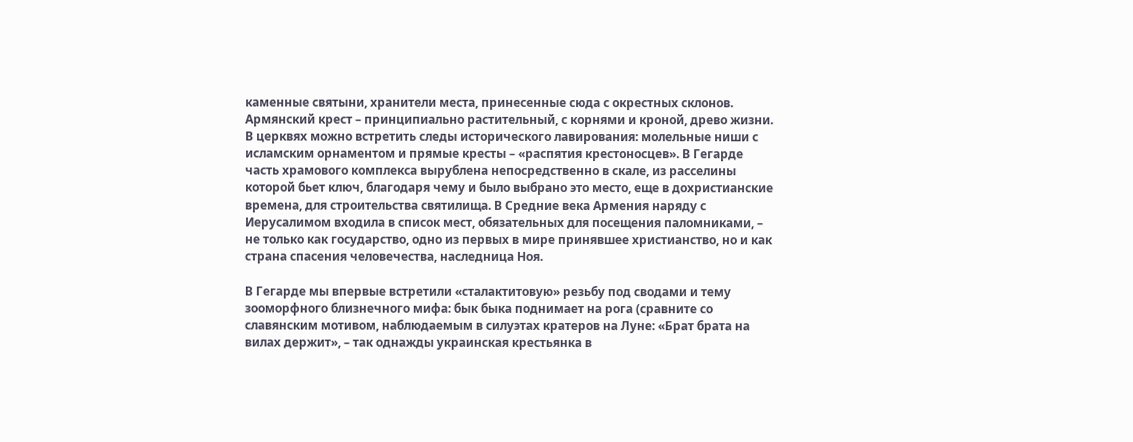каменные святыни, хранители места, принесенные сюда с окрестных склонов. Армянский крест – принципиально растительный, с корнями и кроной, древо жизни. В церквях можно встретить следы исторического лавирования: молельные ниши с исламским орнаментом и прямые кресты – «распятия крестоносцев». В Гегарде часть храмового комплекса вырублена непосредственно в скале, из расселины которой бьет ключ, благодаря чему и было выбрано это место, еще в дохристианские времена, для строительства святилища. В Средние века Армения наряду с Иерусалимом входила в список мест, обязательных для посещения паломниками, – не только как государство, одно из первых в мире принявшее христианство, но и как страна спасения человечества, наследница Ноя.

В Гегарде мы впервые встретили «сталактитовую» резьбу под сводами и тему зооморфного близнечного мифа: бык быка поднимает на рога (сравните со славянским мотивом, наблюдаемым в силуэтах кратеров на Луне: «Брат брата на вилах держит», – так однажды украинская крестьянка в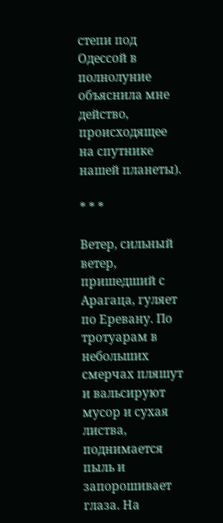степи под Одессой в полнолуние объяснила мне действо, происходящее на спутнике нашей планеты).

* * *

Ветер, сильный ветер, пришедший с Арагаца, гуляет по Еревану. По тротуарам в небольших смерчах пляшут и вальсируют мусор и сухая листва, поднимается пыль и запорошивает глаза. На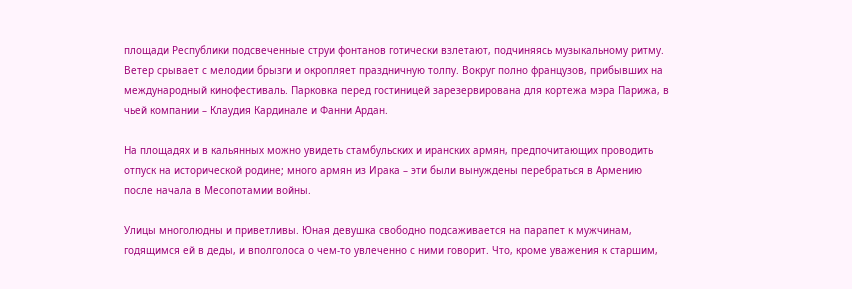площади Республики подсвеченные струи фонтанов готически взлетают, подчиняясь музыкальному ритму. Ветер срывает с мелодии брызги и окропляет праздничную толпу. Вокруг полно французов, прибывших на международный кинофестиваль. Парковка перед гостиницей зарезервирована для кортежа мэра Парижа, в чьей компании – Клаудия Кардинале и Фанни Ардан.

На площадях и в кальянных можно увидеть стамбульских и иранских армян, предпочитающих проводить отпуск на исторической родине; много армян из Ирака – эти были вынуждены перебраться в Армению после начала в Месопотамии войны.

Улицы многолюдны и приветливы. Юная девушка свободно подсаживается на парапет к мужчинам, годящимся ей в деды, и вполголоса о чем-то увлеченно с ними говорит. Что, кроме уважения к старшим,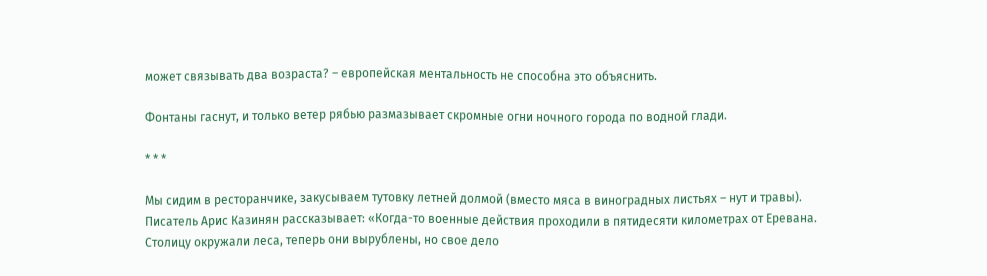может связывать два возраста? – европейская ментальность не способна это объяснить.

Фонтаны гаснут, и только ветер рябью размазывает скромные огни ночного города по водной глади.

* * *

Мы сидим в ресторанчике, закусываем тутовку летней долмой (вместо мяса в виноградных листьях – нут и травы). Писатель Арис Казинян рассказывает: «Когда-то военные действия проходили в пятидесяти километрах от Еревана. Столицу окружали леса, теперь они вырублены, но свое дело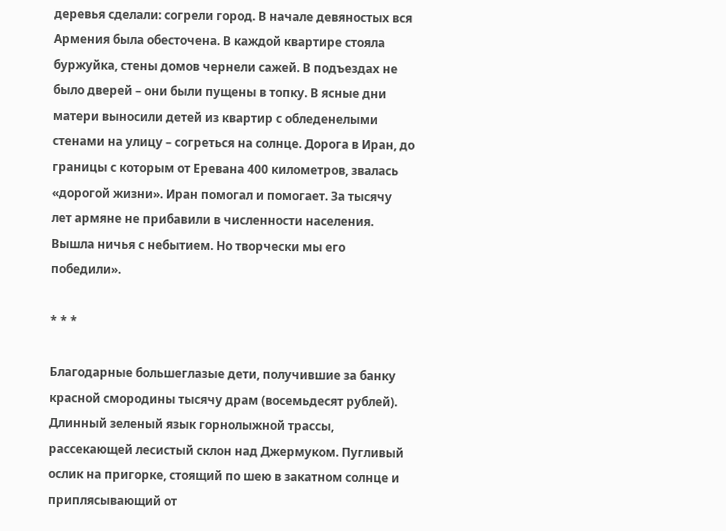деревья сделали: согрели город. В начале девяностых вся Армения была обесточена. В каждой квартире стояла буржуйка, стены домов чернели сажей. В подъездах не было дверей – они были пущены в топку. В ясные дни матери выносили детей из квартир с обледенелыми стенами на улицу – согреться на солнце. Дорога в Иран, до границы с которым от Еревана 400 километров, звалась «дорогой жизни». Иран помогал и помогает. За тысячу лет армяне не прибавили в численности населения. Вышла ничья с небытием. Но творчески мы его победили».

* * *

Благодарные большеглазые дети, получившие за банку красной смородины тысячу драм (восемьдесят рублей). Длинный зеленый язык горнолыжной трассы, рассекающей лесистый склон над Джермуком. Пугливый ослик на пригорке, стоящий по шею в закатном солнце и приплясывающий от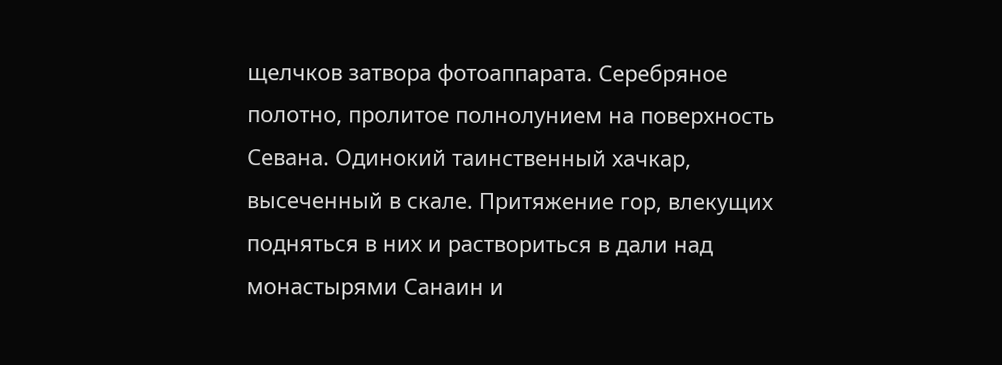щелчков затвора фотоаппарата. Серебряное полотно, пролитое полнолунием на поверхность Севана. Одинокий таинственный хачкар, высеченный в скале. Притяжение гор, влекущих подняться в них и раствориться в дали над монастырями Санаин и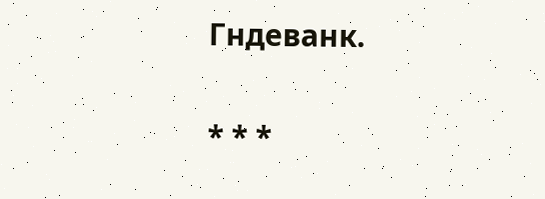Гндеванк.

* * *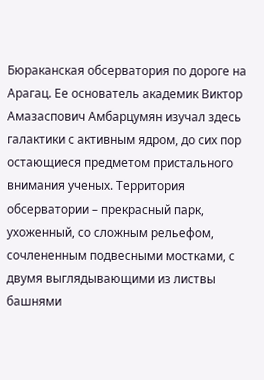Бюраканская обсерватория по дороге на Арагац. Ее основатель академик Виктор Амазаспович Амбарцумян изучал здесь галактики с активным ядром, до сих пор остающиеся предметом пристального внимания ученых. Территория обсерватории – прекрасный парк, ухоженный, со сложным рельефом, сочлененным подвесными мостками, с двумя выглядывающими из листвы башнями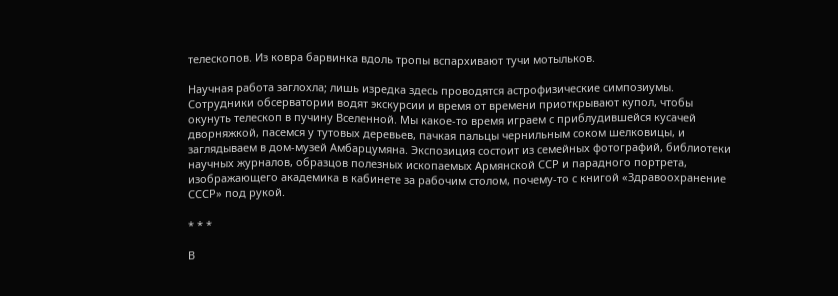телескопов. Из ковра барвинка вдоль тропы вспархивают тучи мотыльков.

Научная работа заглохла; лишь изредка здесь проводятся астрофизические симпозиумы. Сотрудники обсерватории водят экскурсии и время от времени приоткрывают купол, чтобы окунуть телескоп в пучину Вселенной. Мы какое-то время играем с приблудившейся кусачей дворняжкой, пасемся у тутовых деревьев, пачкая пальцы чернильным соком шелковицы, и заглядываем в дом-музей Амбарцумяна. Экспозиция состоит из семейных фотографий, библиотеки научных журналов, образцов полезных ископаемых Армянской ССР и парадного портрета, изображающего академика в кабинете за рабочим столом, почему-то с книгой «Здравоохранение СССР» под рукой.

* * *

В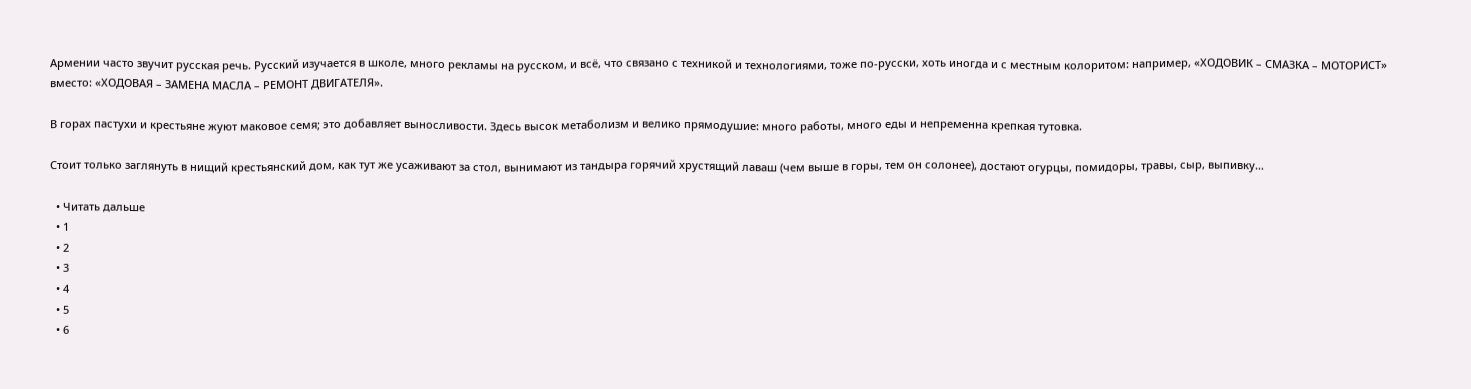Армении часто звучит русская речь. Русский изучается в школе, много рекламы на русском, и всё, что связано с техникой и технологиями, тоже по-русски, хоть иногда и с местным колоритом: например, «ХОДОВИК – СМАЗКА – МОТОРИСТ» вместо: «ХОДОВАЯ – ЗАМЕНА МАСЛА – РЕМОНТ ДВИГАТЕЛЯ».

В горах пастухи и крестьяне жуют маковое семя; это добавляет выносливости. Здесь высок метаболизм и велико прямодушие: много работы, много еды и непременна крепкая тутовка.

Стоит только заглянуть в нищий крестьянский дом, как тут же усаживают за стол, вынимают из тандыра горячий хрустящий лаваш (чем выше в горы, тем он солонее), достают огурцы, помидоры, травы, сыр, выпивку…

  • Читать дальше
  • 1
  • 2
  • 3
  • 4
  • 5
  • 6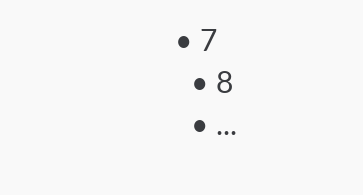• 7
  • 8
  • ...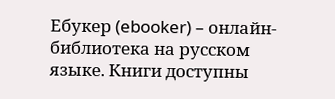Ебукер (ebooker) – онлайн-библиотека на русском языке. Книги доступны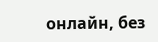онлайн, без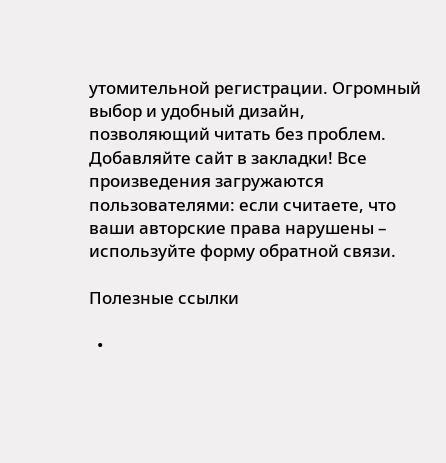утомительной регистрации. Огромный выбор и удобный дизайн, позволяющий читать без проблем. Добавляйте сайт в закладки! Все произведения загружаются пользователями: если считаете, что ваши авторские права нарушены – используйте форму обратной связи.

Полезные ссылки

  •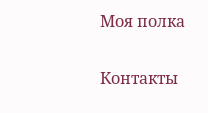Моя полка

Контакты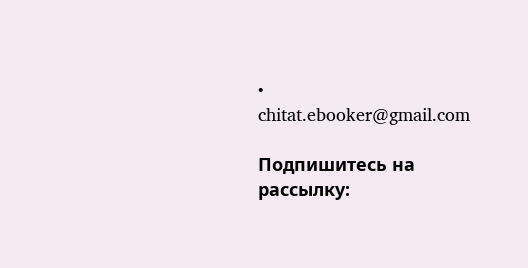• chitat.ebooker@gmail.com

Подпишитесь на рассылку: